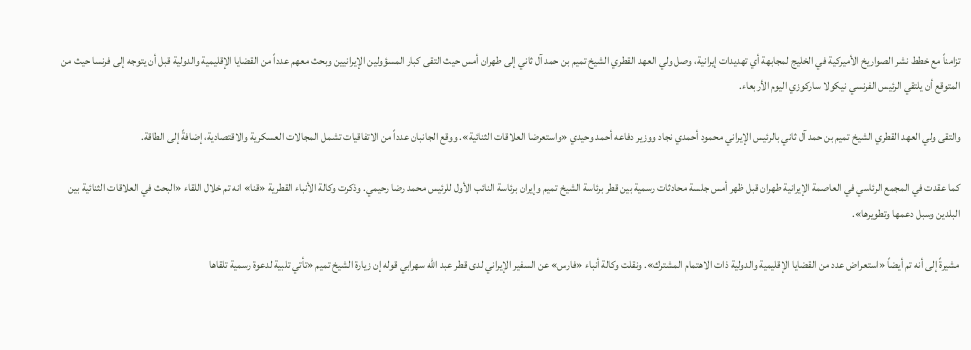تزامناً مع خطط نشر الصواريخ الأميركية في الخليج لمجابهة أي تهديدات إيرانية، وصل ولي العهد القطري الشيخ تميم بن حمد آل ثاني إلى طهران أمس حيث التقى كبار المسؤولين الإيرانيين وبحث معهم عدداً من القضايا الإقليمية والدولية قبل أن يتوجه إلى فرنسا حيث من المتوقع أن يلتقي الرئيس الفرنسي نيكولا ساركوزي اليوم الأربعاء.

والتقى ولي العهد القطري الشيخ تميم بن حمد آل ثاني بالرئيس الإيراني محمود أحمدي نجاد ووزير دفاعه أحمد وحيدي «واستعرضا العلاقات الثنائية». ووقع الجانبان عدداً من الاتفاقيات تشمل المجالات العسكرية والاقتصادية، إضافةً إلى الطاقة.

كما عقدت في المجمع الرئاسي في العاصمة الإيرانية طهران قبل ظهر أمس جلسة محادثات رسمية بين قطر برئاسة الشيخ تميم وإيران برئاسة النائب الأول للرئيس محمد رضا رحيمي. وذكرت وكالة الأنباء القطرية «قنا» انه تم خلال اللقاء «البحث في العلاقات الثنائية بين البلدين وسبل دعمها وتطويرها».

مشيرةً إلى أنه تم أيضاً «استعراض عدد من القضايا الإقليمية والدولية ذات الاهتمام المشترك». ونقلت وكالة أنباء «فارس» عن السفير الإيراني لدى قطر عبد الله سهرابي قوله إن زيارة الشيخ تميم «تأتي تلبية لدعوة رسمية تلقاها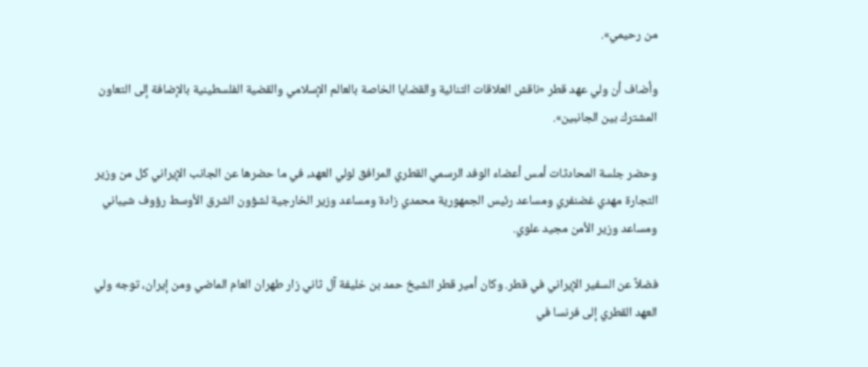من رحيمي».

وأضاف أن ولي عهد قطر «ناقش العلاقات الثنائية والقضايا الخاصة بالعالم الإسلامي والقضية الفلسطينية بالإضافة إلى التعاون المشترك بين الجانبين».

وحضر جلسة المحادثات أمس أعضاء الوفد الرسمي القطري المرافق لولي العهد، في ما حضرها عن الجانب الإيراني كل من وزير التجارة مهدي غضنفري ومساعد رئيس الجمهورية محمدي زادة ومساعد وزير الخارجية لشؤون الشرق الأوسط رؤوف شيباني ومساعد وزير الأمن مجيد علوي.

فضلاً عن السفير الإيراني في قطر. وكان أمير قطر الشيخ حمد بن خليفة آل ثاني زار طهران العام الماضي ومن إيران، توجه ولي العهد القطري إلى فرنسا في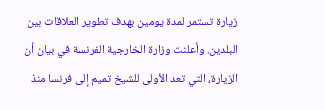زيارة تستمر لمدة يومين بهدف تطوير العلاقات بين البلدين. وأعلنت وزارة الخارجية الفرنسة في بيان أن الزيارة، التي تعد الأولى للشيخ تميم إلى فرنسا منذ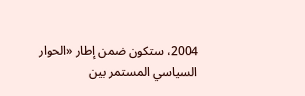2004، ستكون ضمن إطار «الحوار السياسي المستمر بين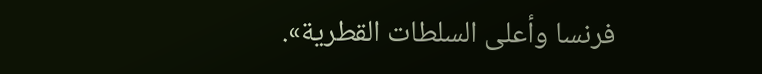فرنسا وأعلى السلطات القطرية».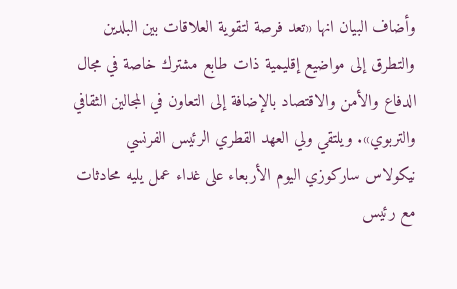وأضاف البيان انها «تعد فرصة لتقوية العلاقات بين البلدين والتطرق إلى مواضيع إقليمية ذات طابع مشترك خاصة في مجال الدفاع والأمن والاقتصاد بالإضافة إلى التعاون في المجالين الثقافي والتربوي». ويلتقي ولي العهد القطري الرئيس الفرنسي نيكولاس ساركوزي اليوم الأربعاء على غداء عمل يليه محادثات مع رئيس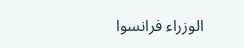الوزراء فرانسوا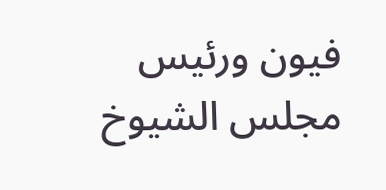فيون ورئيس مجلس الشيوخ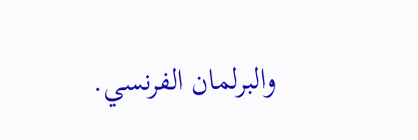والبرلمان الفرنسي.